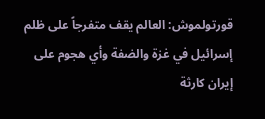قورتولموش: العالم يقف متفرجاً على ظلم إسرائيل في غزة والضفة وأي هجوم على إيران كارثة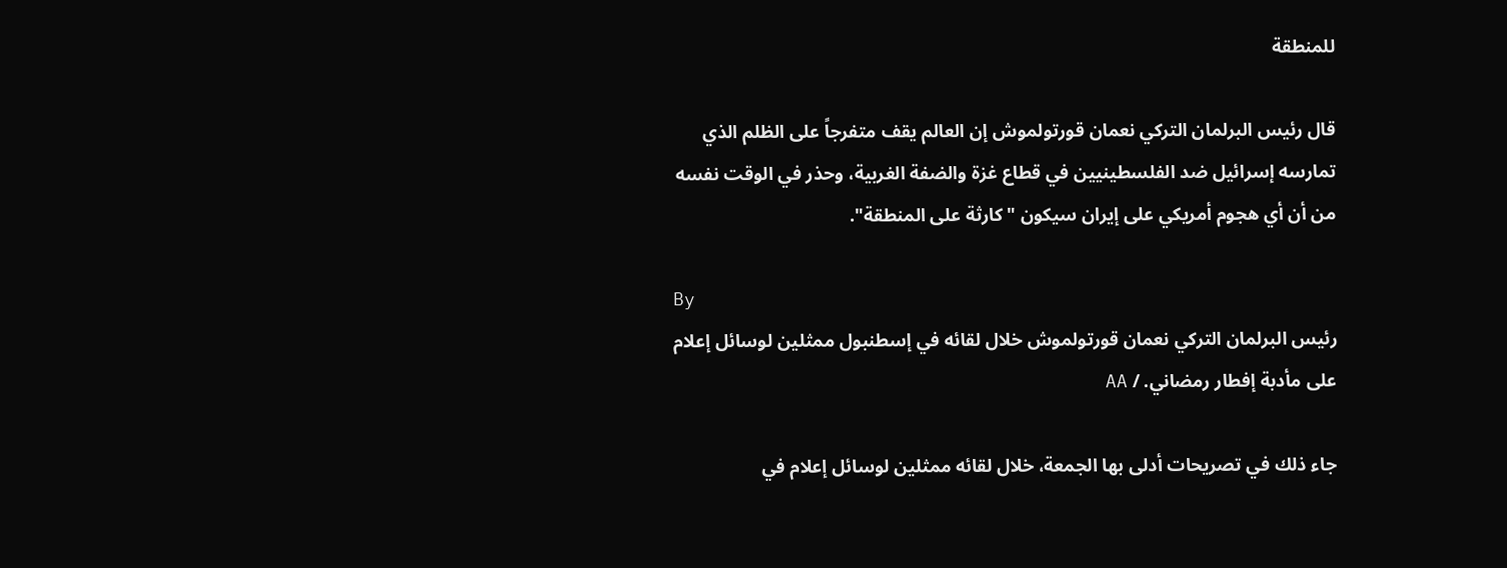للمنطقة

قال رئيس البرلمان التركي نعمان قورتولموش إن العالم يقف متفرجاً على الظلم الذي تمارسه إسرائيل ضد الفلسطينيين في قطاع غزة والضفة الغربية، وحذر في الوقت نفسه من أن أي هجوم أمريكي على إيران سيكون "كارثة على المنطقة".

By
رئيس البرلمان التركي نعمان قورتولموش خلال لقائه في إسطنبول ممثلين لوسائل إعلام على مأدبة إفطار رمضاني. / AA

جاء ذلك في تصريحات أدلى بها الجمعة، خلال لقائه ممثلين لوسائل إعلام في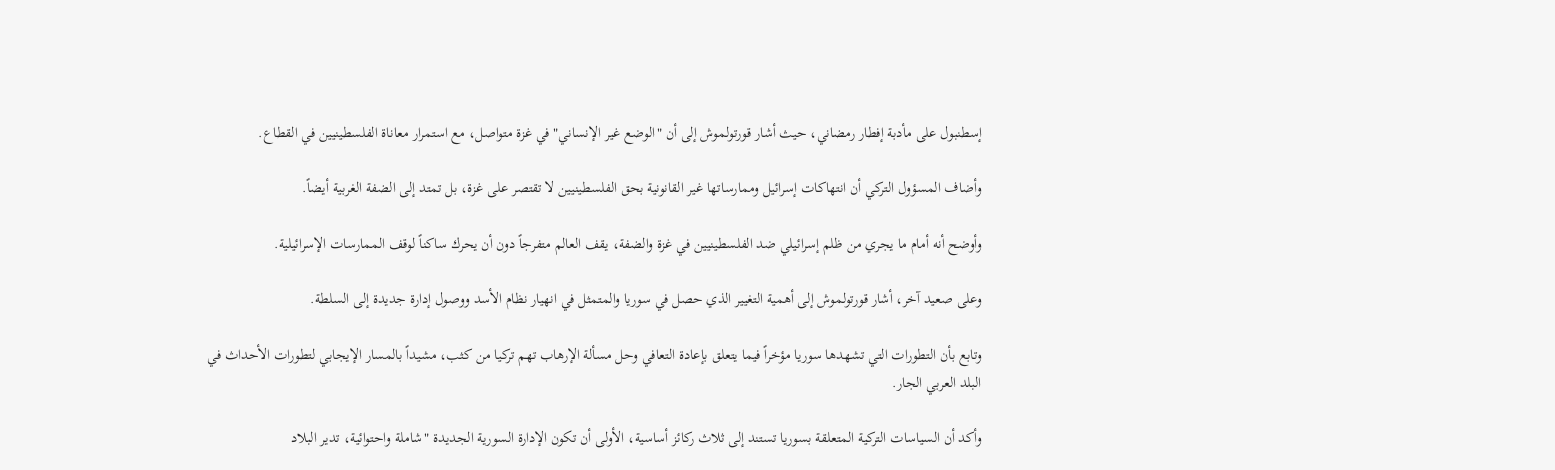إسطنبول على مأدبة إفطار رمضاني، حيث أشار قورتولموش إلى أن "الوضع غير الإنساني" في غزة متواصل، مع استمرار معاناة الفلسطينيين في القطاع.

وأضاف المسؤول التركي أن انتهاكات إسرائيل وممارساتها غير القانونية بحق الفلسطينيين لا تقتصر على غزة، بل تمتد إلى الضفة الغربية أيضاً.

وأوضح أنه أمام ما يجري من ظلم إسرائيلي ضد الفلسطينيين في غزة والضفة، يقف العالم متفرجاً دون أن يحرك ساكناً لوقف الممارسات الإسرائيلية.

وعلى صعيد آخر، أشار قورتولموش إلى أهمية التغيير الذي حصل في سوريا والمتمثل في انهيار نظام الأسد ووصول إدارة جديدة إلى السلطة.

وتابع بأن التطورات التي تشهدها سوريا مؤخراً فيما يتعلق بإعادة التعافي وحل مسألة الإرهاب تهم تركيا من كثب، مشيداً بالمسار الإيجابي لتطورات الأحداث في البلد العربي الجار.

وأكد أن السياسات التركية المتعلقة بسوريا تستند إلى ثلاث ركائز أساسية، الأولى أن تكون الإدارة السورية الجديدة "شاملة واحتوائية، تدير البلاد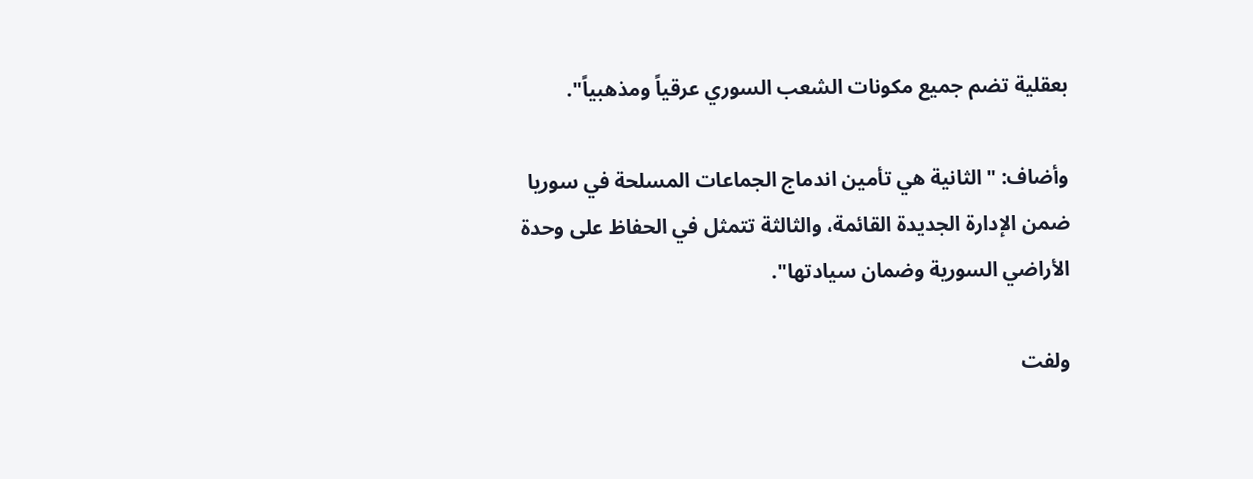بعقلية تضم جميع مكونات الشعب السوري عرقياً ومذهبياً".

وأضاف: "الثانية هي تأمين اندماج الجماعات المسلحة في سوريا ضمن الإدارة الجديدة القائمة، والثالثة تتمثل في الحفاظ على وحدة الأراضي السورية وضمان سيادتها".

ولفت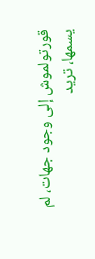قورتولموش إلى وجود جهات، لم يسمها، تريد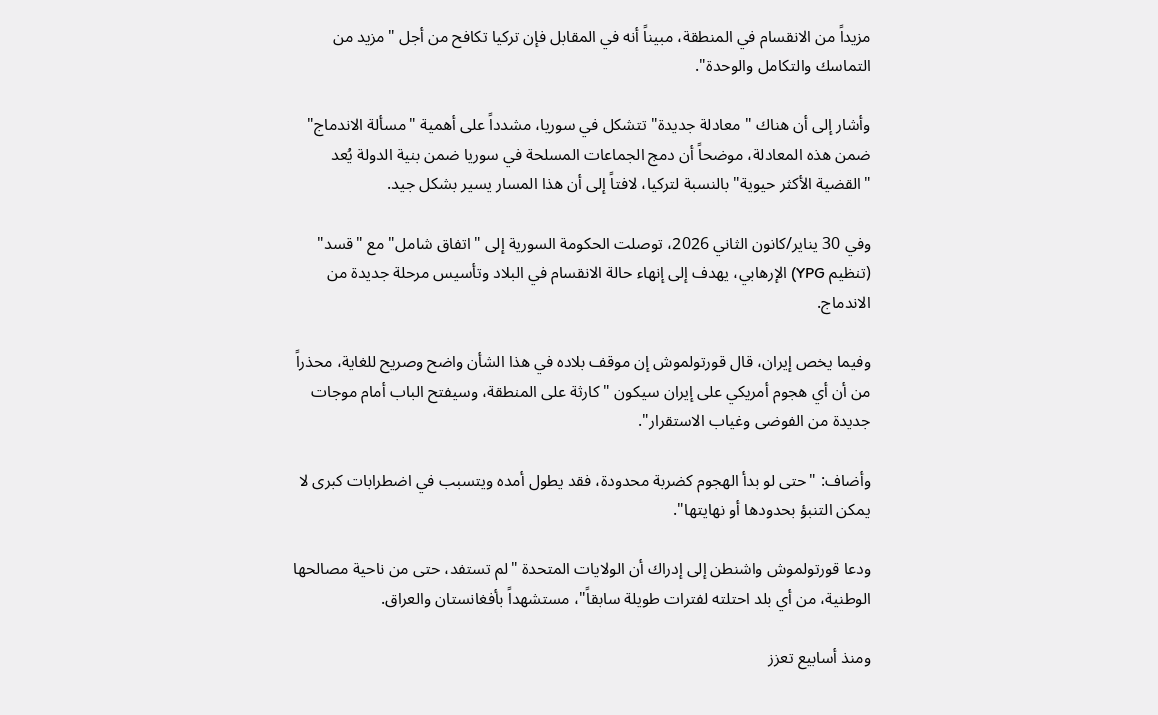مزيداً من الانقسام في المنطقة، مبيناً أنه في المقابل فإن تركيا تكافح من أجل "مزيد من التماسك والتكامل والوحدة".

وأشار إلى أن هناك "معادلة جديدة" تتشكل في سوريا، مشدداً على أهمية "مسألة الاندماج" ضمن هذه المعادلة، موضحاً أن دمج الجماعات المسلحة في سوريا ضمن بنية الدولة يُعد "القضية الأكثر حيوية" بالنسبة لتركيا، لافتاً إلى أن هذا المسار يسير بشكل جيد.

وفي 30 يناير/كانون الثاني 2026، توصلت الحكومة السورية إلى "اتفاق شامل" مع "قسد" (تنظيم YPG) الإرهابي، يهدف إلى إنهاء حالة الانقسام في البلاد وتأسيس مرحلة جديدة من الاندماج.

وفيما يخص إيران، قال قورتولموش إن موقف بلاده في هذا الشأن واضح وصريح للغاية، محذراً من أن أي هجوم أمريكي على إيران سيكون "كارثة على المنطقة، وسيفتح الباب أمام موجات جديدة من الفوضى وغياب الاستقرار".

وأضاف: "حتى لو بدأ الهجوم كضربة محدودة، فقد يطول أمده ويتسبب في اضطرابات كبرى لا يمكن التنبؤ بحدودها أو نهايتها".

ودعا قورتولموش واشنطن إلى إدراك أن الولايات المتحدة "لم تستفد، حتى من ناحية مصالحها الوطنية، من أي بلد احتلته لفترات طويلة سابقاً"، مستشهداً بأفغانستان والعراق.

ومنذ أسابيع تعزز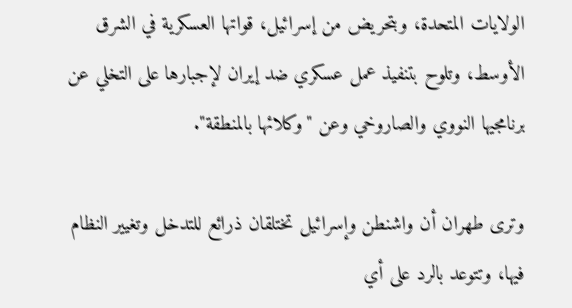الولايات المتحدة، وبتحريض من إسرائيل، قواتها العسكرية في الشرق الأوسط، وتلوح بتنفيذ عمل عسكري ضد إيران لإجبارها على التخلي عن برنامجيها النووي والصاروخي وعن "وكلائها بالمنطقة".

وترى طهران أن واشنطن وإسرائيل تختلقان ذرائع للتدخل وتغيير النظام فيها، وتتوعد بالرد على أي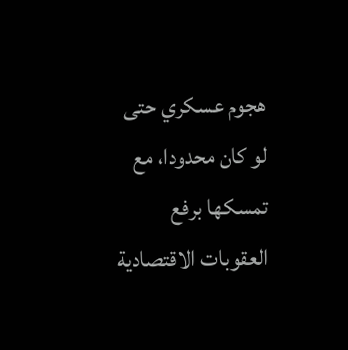هجوم عسكري حتى لو كان محدودا، مع تمسكها برفع العقوبات الاقتصادية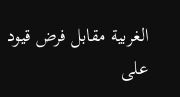الغربية مقابل فرض قيود على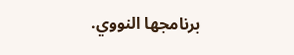برنامجها النووي.